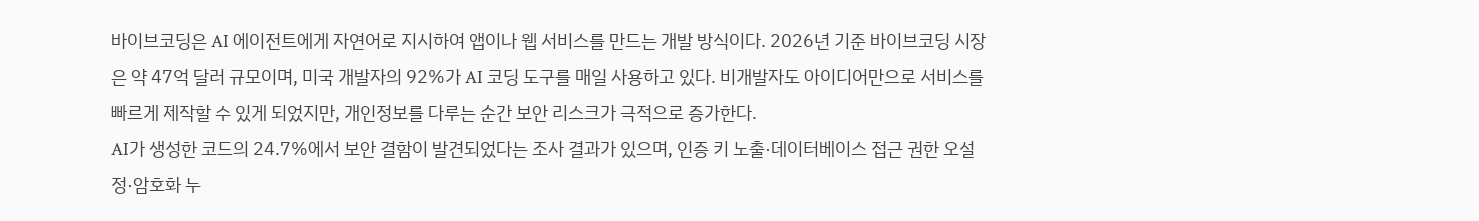바이브코딩은 AI 에이전트에게 자연어로 지시하여 앱이나 웹 서비스를 만드는 개발 방식이다. 2026년 기준 바이브코딩 시장은 약 47억 달러 규모이며, 미국 개발자의 92%가 AI 코딩 도구를 매일 사용하고 있다. 비개발자도 아이디어만으로 서비스를 빠르게 제작할 수 있게 되었지만, 개인정보를 다루는 순간 보안 리스크가 극적으로 증가한다.
AI가 생성한 코드의 24.7%에서 보안 결함이 발견되었다는 조사 결과가 있으며, 인증 키 노출·데이터베이스 접근 권한 오설정·암호화 누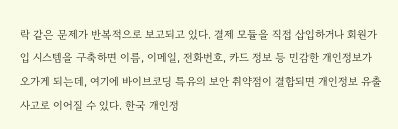락 같은 문제가 반복적으로 보고되고 있다. 결제 모듈을 직접 삽입하거나 회원가입 시스템을 구축하면 이름, 이메일, 전화번호, 카드 정보 등 민감한 개인정보가 오가게 되는데, 여기에 바이브코딩 특유의 보안 취약점이 결합되면 개인정보 유출 사고로 이어질 수 있다. 한국 개인정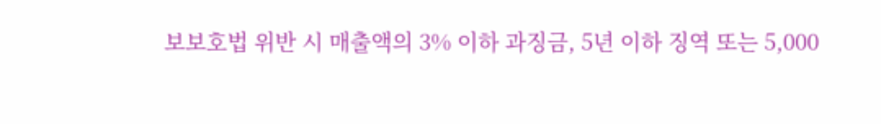보보호법 위반 시 매출액의 3% 이하 과징금, 5년 이하 징역 또는 5,000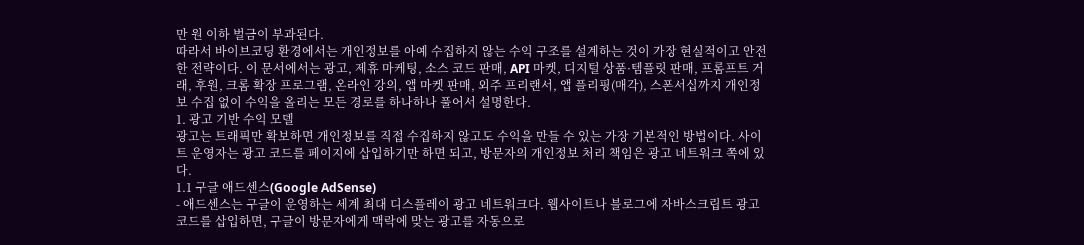만 원 이하 벌금이 부과된다.
따라서 바이브코딩 환경에서는 개인정보를 아예 수집하지 않는 수익 구조를 설계하는 것이 가장 현실적이고 안전한 전략이다. 이 문서에서는 광고, 제휴 마케팅, 소스 코드 판매, API 마켓, 디지털 상품·템플릿 판매, 프롬프트 거래, 후원, 크롬 확장 프로그램, 온라인 강의, 앱 마켓 판매, 외주 프리랜서, 앱 플리핑(매각), 스폰서십까지 개인정보 수집 없이 수익을 올리는 모든 경로를 하나하나 풀어서 설명한다.
1. 광고 기반 수익 모델
광고는 트래픽만 확보하면 개인정보를 직접 수집하지 않고도 수익을 만들 수 있는 가장 기본적인 방법이다. 사이트 운영자는 광고 코드를 페이지에 삽입하기만 하면 되고, 방문자의 개인정보 처리 책임은 광고 네트워크 쪽에 있다.
1.1 구글 애드센스(Google AdSense)
- 애드센스는 구글이 운영하는 세계 최대 디스플레이 광고 네트워크다. 웹사이트나 블로그에 자바스크립트 광고 코드를 삽입하면, 구글이 방문자에게 맥락에 맞는 광고를 자동으로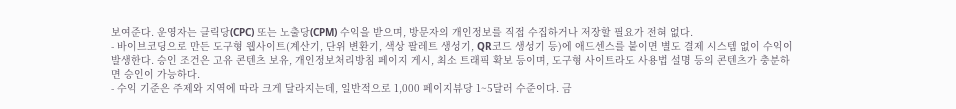보여준다. 운영자는 클릭당(CPC) 또는 노출당(CPM) 수익을 받으며, 방문자의 개인정보를 직접 수집하거나 저장할 필요가 전혀 없다.
- 바이브코딩으로 만든 도구형 웹사이트(계산기, 단위 변환기, 색상 팔레트 생성기, QR코드 생성기 등)에 애드센스를 붙이면 별도 결제 시스템 없이 수익이 발생한다. 승인 조건은 고유 콘텐츠 보유, 개인정보처리방침 페이지 게시, 최소 트래픽 확보 등이며, 도구형 사이트라도 사용법 설명 등의 콘텐츠가 충분하면 승인이 가능하다.
- 수익 기준은 주제와 지역에 따라 크게 달라지는데, 일반적으로 1,000 페이지뷰당 1~5달러 수준이다. 금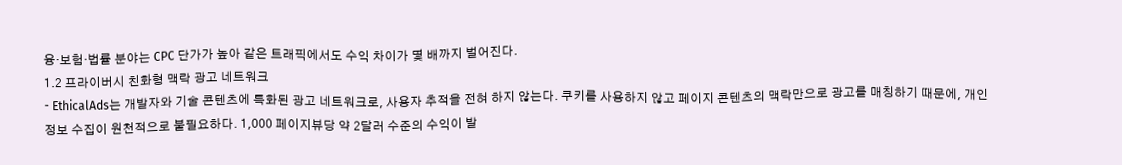융·보험·법률 분야는 CPC 단가가 높아 같은 트래픽에서도 수익 차이가 몇 배까지 벌어진다.
1.2 프라이버시 친화형 맥락 광고 네트워크
- EthicalAds는 개발자와 기술 콘텐츠에 특화된 광고 네트워크로, 사용자 추적을 전혀 하지 않는다. 쿠키를 사용하지 않고 페이지 콘텐츠의 맥락만으로 광고를 매칭하기 때문에, 개인정보 수집이 원천적으로 불필요하다. 1,000 페이지뷰당 약 2달러 수준의 수익이 발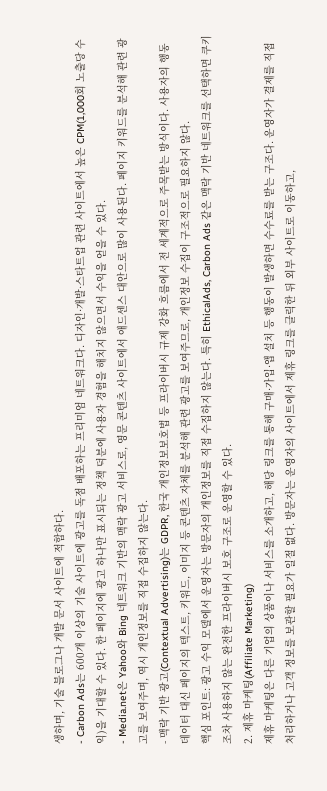생하며, 기술 블로그나 개발 문서 사이트에 적합하다.
- Carbon Ads는 600개 이상의 기술 사이트에 광고를 독점 배포하는 프리미엄 네트워크다. 디자인·개발·스타트업 관련 사이트에서 높은 CPM(1,000회 노출당 수익)을 기대할 수 있다. 한 페이지에 광고 하나만 표시되는 정책 덕분에 사용자 경험을 해치지 않으면서 수익을 얻을 수 있다.
- Media.net은 Yahoo와 Bing 네트워크 기반의 맥락 광고 서비스로, 영문 콘텐츠 사이트에서 애드센스 대안으로 많이 사용된다. 페이지 키워드를 분석해 관련 광고를 보여주며, 역시 개인정보를 직접 수집하지 않는다.
- 맥락 기반 광고(Contextual Advertising)는 GDPR, 한국 개인정보보호법 등 프라이버시 규제 강화 흐름에서 전 세계적으로 주목받는 방식이다. 사용자의 행동 데이터 대신 페이지의 텍스트, 키워드, 이미지 등 콘텐츠 자체를 분석해 관련 광고를 보여주므로, 개인정보 수집이 구조적으로 필요하지 않다.
핵심 포인트: 광고 수익 모델에서 운영자는 방문자의 개인정보를 직접 수집하지 않는다. 특히 EthicalAds, Carbon Ads 같은 맥락 기반 네트워크를 선택하면 쿠키조차 사용하지 않는 완전한 프라이버시 보호 구조로 운영할 수 있다.
2. 제휴 마케팅(Affiliate Marketing)
제휴 마케팅은 다른 기업의 상품이나 서비스를 소개하고, 해당 링크를 통해 구매·가입·앱 설치 등 행동이 발생하면 수수료를 받는 구조다. 운영자가 결제를 직접 처리하거나 고객 정보를 보관할 필요가 일절 없다. 방문자는 운영자의 사이트에서 제휴 링크를 클릭한 뒤 외부 사이트로 이동하고,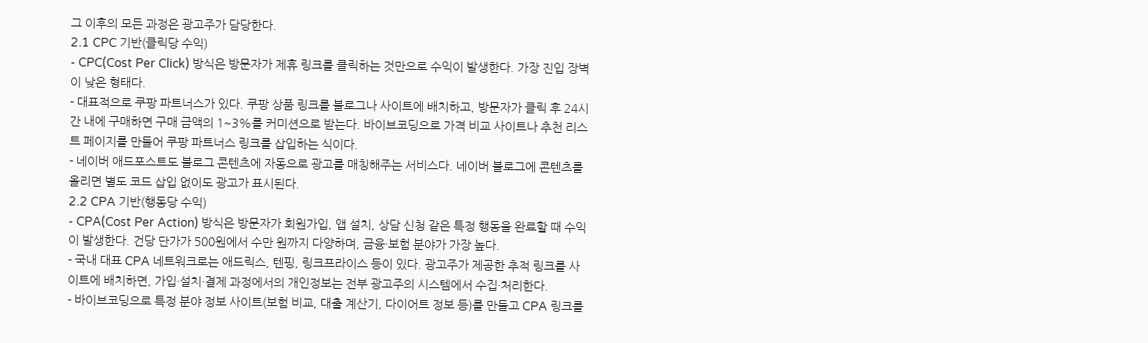그 이후의 모든 과정은 광고주가 담당한다.
2.1 CPC 기반(클릭당 수익)
- CPC(Cost Per Click) 방식은 방문자가 제휴 링크를 클릭하는 것만으로 수익이 발생한다. 가장 진입 장벽이 낮은 형태다.
- 대표적으로 쿠팡 파트너스가 있다. 쿠팡 상품 링크를 블로그나 사이트에 배치하고, 방문자가 클릭 후 24시간 내에 구매하면 구매 금액의 1~3%를 커미션으로 받는다. 바이브코딩으로 가격 비교 사이트나 추천 리스트 페이지를 만들어 쿠팡 파트너스 링크를 삽입하는 식이다.
- 네이버 애드포스트도 블로그 콘텐츠에 자동으로 광고를 매칭해주는 서비스다. 네이버 블로그에 콘텐츠를 올리면 별도 코드 삽입 없이도 광고가 표시된다.
2.2 CPA 기반(행동당 수익)
- CPA(Cost Per Action) 방식은 방문자가 회원가입, 앱 설치, 상담 신청 같은 특정 행동을 완료할 때 수익이 발생한다. 건당 단가가 500원에서 수만 원까지 다양하며, 금융·보험 분야가 가장 높다.
- 국내 대표 CPA 네트워크로는 애드릭스, 텐핑, 링크프라이스 등이 있다. 광고주가 제공한 추적 링크를 사이트에 배치하면, 가입·설치·결제 과정에서의 개인정보는 전부 광고주의 시스템에서 수집·처리한다.
- 바이브코딩으로 특정 분야 정보 사이트(보험 비교, 대출 계산기, 다이어트 정보 등)를 만들고 CPA 링크를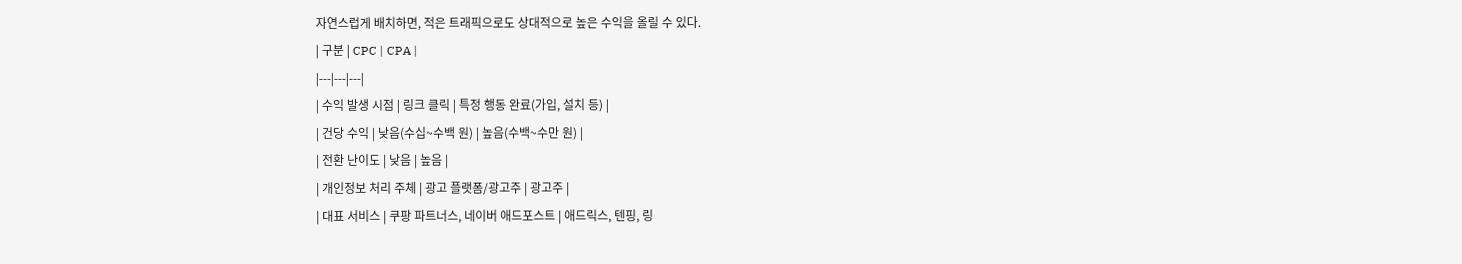자연스럽게 배치하면, 적은 트래픽으로도 상대적으로 높은 수익을 올릴 수 있다.
| 구분 | CPC | CPA |
|---|---|---|
| 수익 발생 시점 | 링크 클릭 | 특정 행동 완료(가입, 설치 등) |
| 건당 수익 | 낮음(수십~수백 원) | 높음(수백~수만 원) |
| 전환 난이도 | 낮음 | 높음 |
| 개인정보 처리 주체 | 광고 플랫폼/광고주 | 광고주 |
| 대표 서비스 | 쿠팡 파트너스, 네이버 애드포스트 | 애드릭스, 텐핑, 링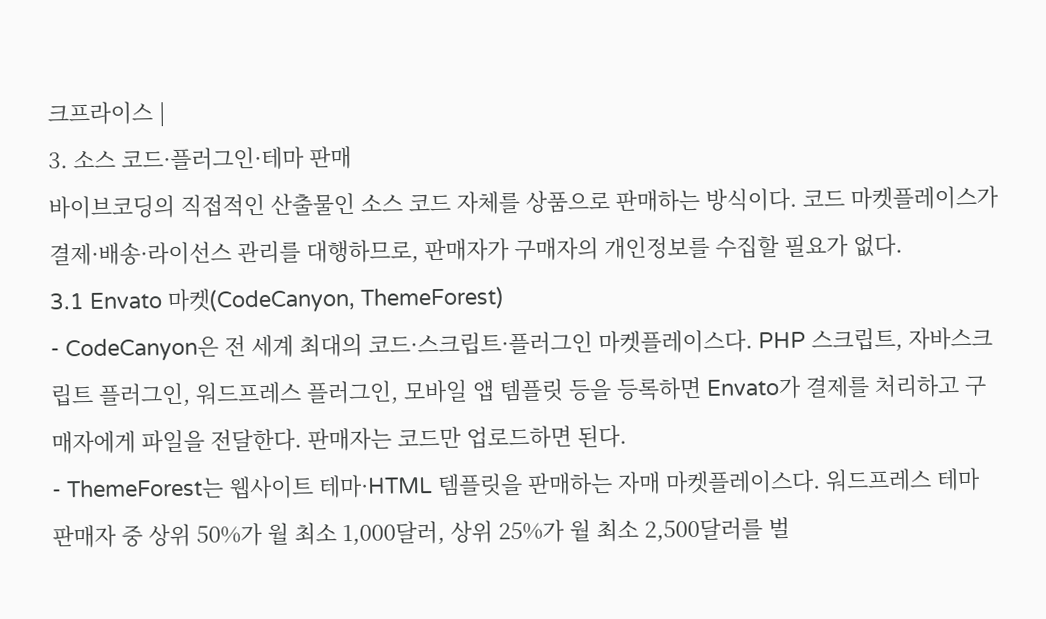크프라이스 |
3. 소스 코드·플러그인·테마 판매
바이브코딩의 직접적인 산출물인 소스 코드 자체를 상품으로 판매하는 방식이다. 코드 마켓플레이스가 결제·배송·라이선스 관리를 대행하므로, 판매자가 구매자의 개인정보를 수집할 필요가 없다.
3.1 Envato 마켓(CodeCanyon, ThemeForest)
- CodeCanyon은 전 세계 최대의 코드·스크립트·플러그인 마켓플레이스다. PHP 스크립트, 자바스크립트 플러그인, 워드프레스 플러그인, 모바일 앱 템플릿 등을 등록하면 Envato가 결제를 처리하고 구매자에게 파일을 전달한다. 판매자는 코드만 업로드하면 된다.
- ThemeForest는 웹사이트 테마·HTML 템플릿을 판매하는 자매 마켓플레이스다. 워드프레스 테마 판매자 중 상위 50%가 월 최소 1,000달러, 상위 25%가 월 최소 2,500달러를 벌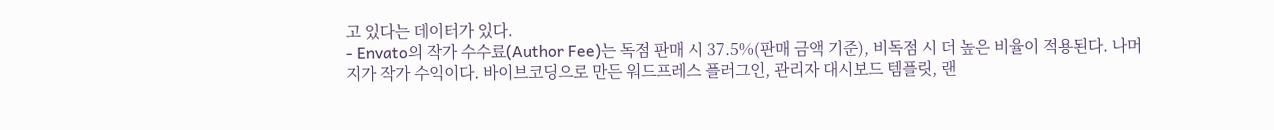고 있다는 데이터가 있다.
- Envato의 작가 수수료(Author Fee)는 독점 판매 시 37.5%(판매 금액 기준), 비독점 시 더 높은 비율이 적용된다. 나머지가 작가 수익이다. 바이브코딩으로 만든 워드프레스 플러그인, 관리자 대시보드 템플릿, 랜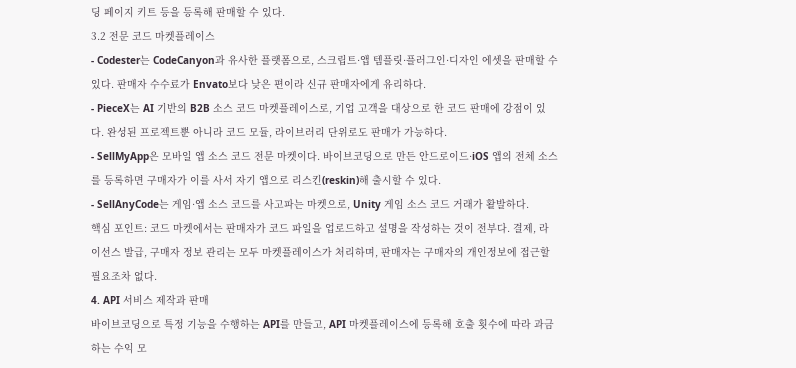딩 페이지 키트 등을 등록해 판매할 수 있다.
3.2 전문 코드 마켓플레이스
- Codester는 CodeCanyon과 유사한 플랫폼으로, 스크립트·앱 템플릿·플러그인·디자인 에셋을 판매할 수 있다. 판매자 수수료가 Envato보다 낮은 편이라 신규 판매자에게 유리하다.
- PieceX는 AI 기반의 B2B 소스 코드 마켓플레이스로, 기업 고객을 대상으로 한 코드 판매에 강점이 있다. 완성된 프로젝트뿐 아니라 코드 모듈, 라이브러리 단위로도 판매가 가능하다.
- SellMyApp은 모바일 앱 소스 코드 전문 마켓이다. 바이브코딩으로 만든 안드로이드·iOS 앱의 전체 소스를 등록하면 구매자가 이를 사서 자기 앱으로 리스킨(reskin)해 출시할 수 있다.
- SellAnyCode는 게임·앱 소스 코드를 사고파는 마켓으로, Unity 게임 소스 코드 거래가 활발하다.
핵심 포인트: 코드 마켓에서는 판매자가 코드 파일을 업로드하고 설명을 작성하는 것이 전부다. 결제, 라이선스 발급, 구매자 정보 관리는 모두 마켓플레이스가 처리하며, 판매자는 구매자의 개인정보에 접근할 필요조차 없다.
4. API 서비스 제작과 판매
바이브코딩으로 특정 기능을 수행하는 API를 만들고, API 마켓플레이스에 등록해 호출 횟수에 따라 과금하는 수익 모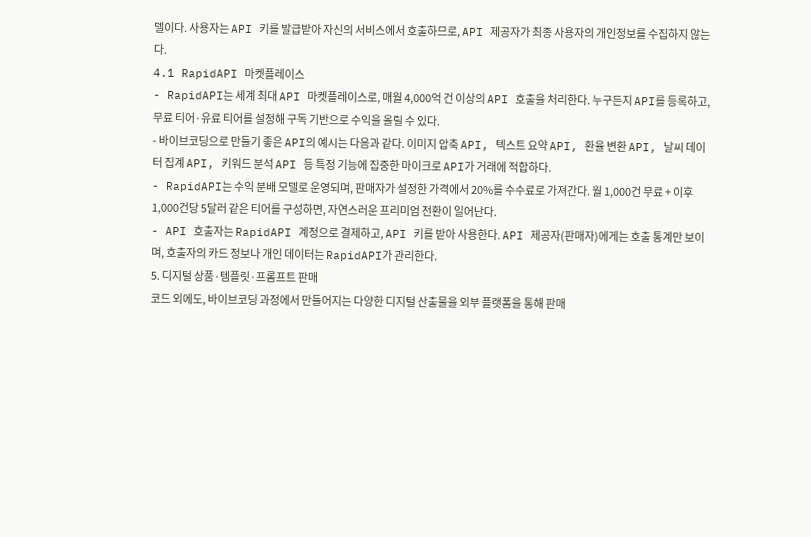델이다. 사용자는 API 키를 발급받아 자신의 서비스에서 호출하므로, API 제공자가 최종 사용자의 개인정보를 수집하지 않는다.
4.1 RapidAPI 마켓플레이스
- RapidAPI는 세계 최대 API 마켓플레이스로, 매월 4,000억 건 이상의 API 호출을 처리한다. 누구든지 API를 등록하고, 무료 티어·유료 티어를 설정해 구독 기반으로 수익을 올릴 수 있다.
- 바이브코딩으로 만들기 좋은 API의 예시는 다음과 같다. 이미지 압축 API, 텍스트 요약 API, 환율 변환 API, 날씨 데이터 집계 API, 키워드 분석 API 등 특정 기능에 집중한 마이크로 API가 거래에 적합하다.
- RapidAPI는 수익 분배 모델로 운영되며, 판매자가 설정한 가격에서 20%를 수수료로 가져간다. 월 1,000건 무료 + 이후 1,000건당 5달러 같은 티어를 구성하면, 자연스러운 프리미엄 전환이 일어난다.
- API 호출자는 RapidAPI 계정으로 결제하고, API 키를 받아 사용한다. API 제공자(판매자)에게는 호출 통계만 보이며, 호출자의 카드 정보나 개인 데이터는 RapidAPI가 관리한다.
5. 디지털 상품·템플릿·프롬프트 판매
코드 외에도, 바이브코딩 과정에서 만들어지는 다양한 디지털 산출물을 외부 플랫폼을 통해 판매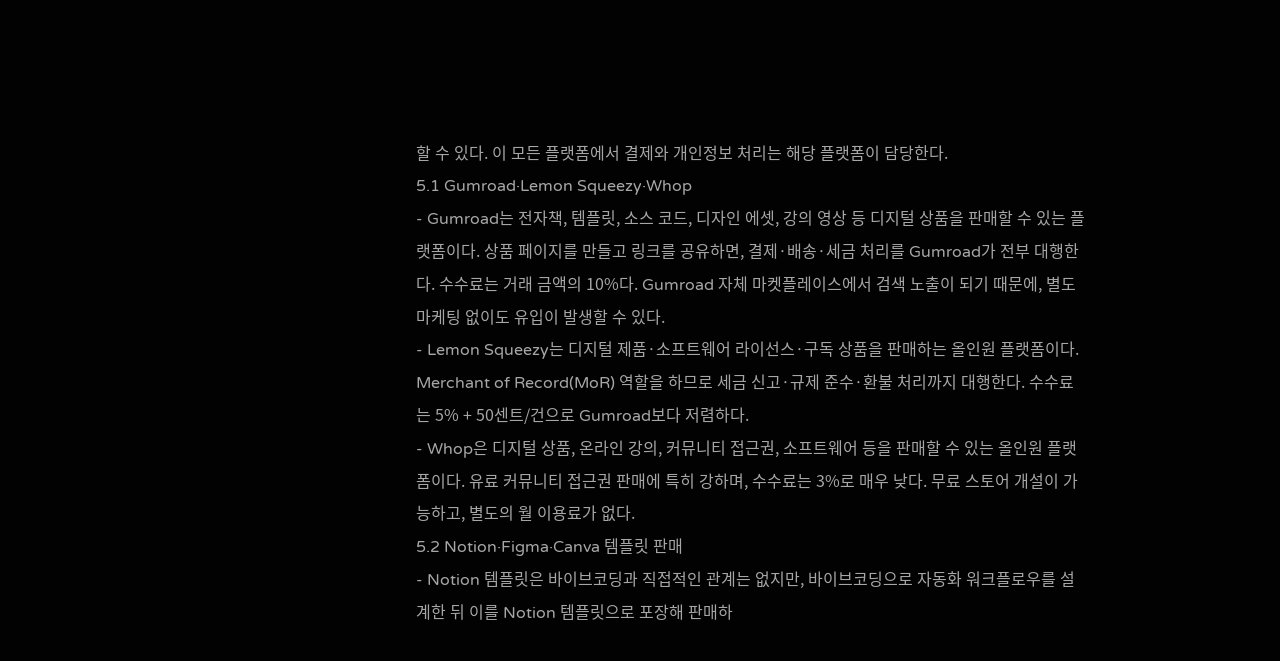할 수 있다. 이 모든 플랫폼에서 결제와 개인정보 처리는 해당 플랫폼이 담당한다.
5.1 Gumroad·Lemon Squeezy·Whop
- Gumroad는 전자책, 템플릿, 소스 코드, 디자인 에셋, 강의 영상 등 디지털 상품을 판매할 수 있는 플랫폼이다. 상품 페이지를 만들고 링크를 공유하면, 결제·배송·세금 처리를 Gumroad가 전부 대행한다. 수수료는 거래 금액의 10%다. Gumroad 자체 마켓플레이스에서 검색 노출이 되기 때문에, 별도 마케팅 없이도 유입이 발생할 수 있다.
- Lemon Squeezy는 디지털 제품·소프트웨어 라이선스·구독 상품을 판매하는 올인원 플랫폼이다. Merchant of Record(MoR) 역할을 하므로 세금 신고·규제 준수·환불 처리까지 대행한다. 수수료는 5% + 50센트/건으로 Gumroad보다 저렴하다.
- Whop은 디지털 상품, 온라인 강의, 커뮤니티 접근권, 소프트웨어 등을 판매할 수 있는 올인원 플랫폼이다. 유료 커뮤니티 접근권 판매에 특히 강하며, 수수료는 3%로 매우 낮다. 무료 스토어 개설이 가능하고, 별도의 월 이용료가 없다.
5.2 Notion·Figma·Canva 템플릿 판매
- Notion 템플릿은 바이브코딩과 직접적인 관계는 없지만, 바이브코딩으로 자동화 워크플로우를 설계한 뒤 이를 Notion 템플릿으로 포장해 판매하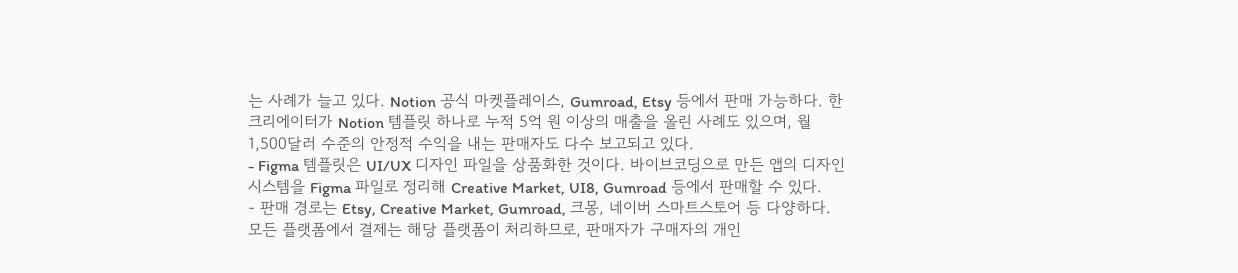는 사례가 늘고 있다. Notion 공식 마켓플레이스, Gumroad, Etsy 등에서 판매 가능하다. 한 크리에이터가 Notion 템플릿 하나로 누적 5억 원 이상의 매출을 올린 사례도 있으며, 월 1,500달러 수준의 안정적 수익을 내는 판매자도 다수 보고되고 있다.
- Figma 템플릿은 UI/UX 디자인 파일을 상품화한 것이다. 바이브코딩으로 만든 앱의 디자인 시스템을 Figma 파일로 정리해 Creative Market, UI8, Gumroad 등에서 판매할 수 있다.
- 판매 경로는 Etsy, Creative Market, Gumroad, 크몽, 네이버 스마트스토어 등 다양하다. 모든 플랫폼에서 결제는 해당 플랫폼이 처리하므로, 판매자가 구매자의 개인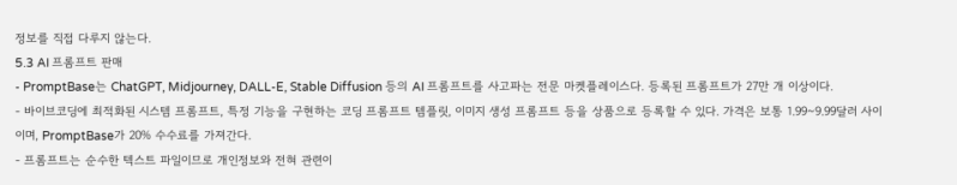정보를 직접 다루지 않는다.
5.3 AI 프롬프트 판매
- PromptBase는 ChatGPT, Midjourney, DALL-E, Stable Diffusion 등의 AI 프롬프트를 사고파는 전문 마켓플레이스다. 등록된 프롬프트가 27만 개 이상이다.
- 바이브코딩에 최적화된 시스템 프롬프트, 특정 기능을 구현하는 코딩 프롬프트 템플릿, 이미지 생성 프롬프트 등을 상품으로 등록할 수 있다. 가격은 보통 1.99~9.99달러 사이이며, PromptBase가 20% 수수료를 가져간다.
- 프롬프트는 순수한 텍스트 파일이므로 개인정보와 전혀 관련이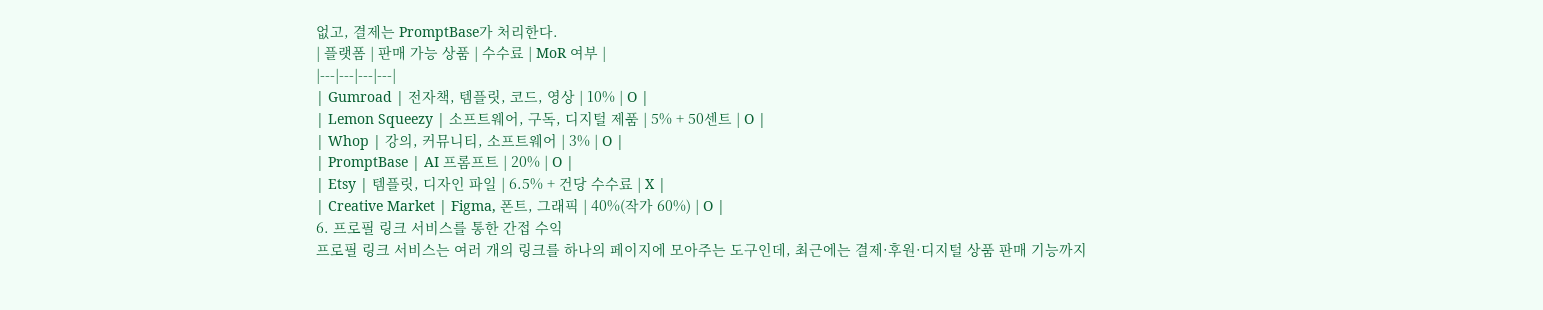없고, 결제는 PromptBase가 처리한다.
| 플랫폼 | 판매 가능 상품 | 수수료 | MoR 여부 |
|---|---|---|---|
| Gumroad | 전자책, 템플릿, 코드, 영상 | 10% | O |
| Lemon Squeezy | 소프트웨어, 구독, 디지털 제품 | 5% + 50센트 | O |
| Whop | 강의, 커뮤니티, 소프트웨어 | 3% | O |
| PromptBase | AI 프롬프트 | 20% | O |
| Etsy | 템플릿, 디자인 파일 | 6.5% + 건당 수수료 | X |
| Creative Market | Figma, 폰트, 그래픽 | 40%(작가 60%) | O |
6. 프로필 링크 서비스를 통한 간접 수익
프로필 링크 서비스는 여러 개의 링크를 하나의 페이지에 모아주는 도구인데, 최근에는 결제·후원·디지털 상품 판매 기능까지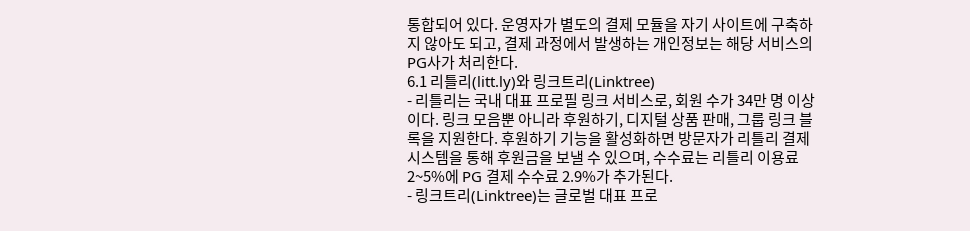통합되어 있다. 운영자가 별도의 결제 모듈을 자기 사이트에 구축하지 않아도 되고, 결제 과정에서 발생하는 개인정보는 해당 서비스의 PG사가 처리한다.
6.1 리틀리(litt.ly)와 링크트리(Linktree)
- 리틀리는 국내 대표 프로필 링크 서비스로, 회원 수가 34만 명 이상이다. 링크 모음뿐 아니라 후원하기, 디지털 상품 판매, 그룹 링크 블록을 지원한다. 후원하기 기능을 활성화하면 방문자가 리틀리 결제 시스템을 통해 후원금을 보낼 수 있으며, 수수료는 리틀리 이용료 2~5%에 PG 결제 수수료 2.9%가 추가된다.
- 링크트리(Linktree)는 글로벌 대표 프로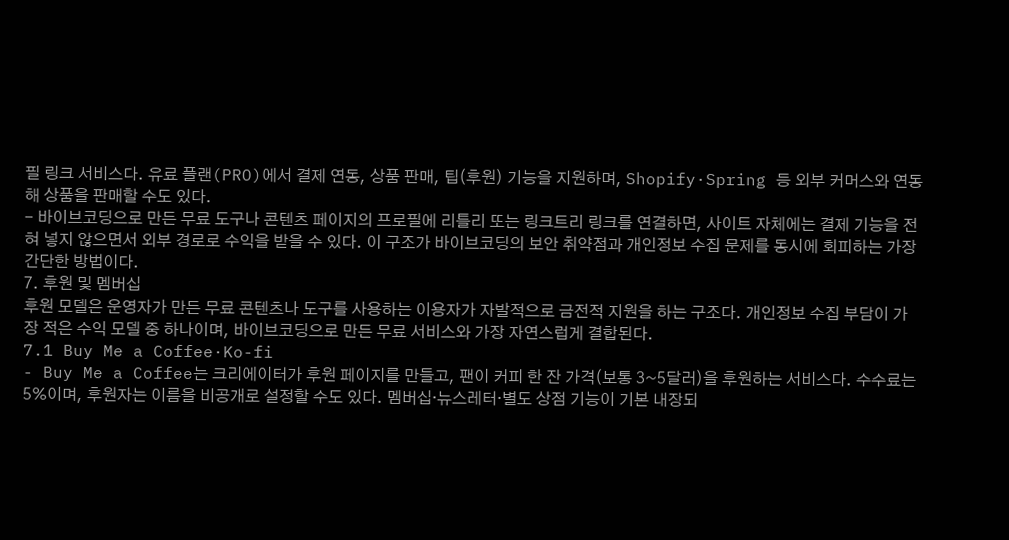필 링크 서비스다. 유료 플랜(PRO)에서 결제 연동, 상품 판매, 팁(후원) 기능을 지원하며, Shopify·Spring 등 외부 커머스와 연동해 상품을 판매할 수도 있다.
- 바이브코딩으로 만든 무료 도구나 콘텐츠 페이지의 프로필에 리틀리 또는 링크트리 링크를 연결하면, 사이트 자체에는 결제 기능을 전혀 넣지 않으면서 외부 경로로 수익을 받을 수 있다. 이 구조가 바이브코딩의 보안 취약점과 개인정보 수집 문제를 동시에 회피하는 가장 간단한 방법이다.
7. 후원 및 멤버십
후원 모델은 운영자가 만든 무료 콘텐츠나 도구를 사용하는 이용자가 자발적으로 금전적 지원을 하는 구조다. 개인정보 수집 부담이 가장 적은 수익 모델 중 하나이며, 바이브코딩으로 만든 무료 서비스와 가장 자연스럽게 결합된다.
7.1 Buy Me a Coffee·Ko-fi
- Buy Me a Coffee는 크리에이터가 후원 페이지를 만들고, 팬이 커피 한 잔 가격(보통 3~5달러)을 후원하는 서비스다. 수수료는 5%이며, 후원자는 이름을 비공개로 설정할 수도 있다. 멤버십·뉴스레터·별도 상점 기능이 기본 내장되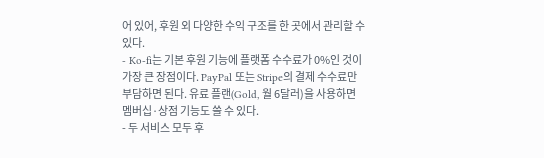어 있어, 후원 외 다양한 수익 구조를 한 곳에서 관리할 수 있다.
- Ko-fi는 기본 후원 기능에 플랫폼 수수료가 0%인 것이 가장 큰 장점이다. PayPal 또는 Stripe의 결제 수수료만 부담하면 된다. 유료 플랜(Gold, 월 6달러)을 사용하면 멤버십·상점 기능도 쓸 수 있다.
- 두 서비스 모두 후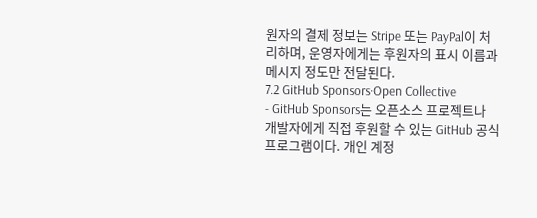원자의 결제 정보는 Stripe 또는 PayPal이 처리하며, 운영자에게는 후원자의 표시 이름과 메시지 정도만 전달된다.
7.2 GitHub Sponsors·Open Collective
- GitHub Sponsors는 오픈소스 프로젝트나 개발자에게 직접 후원할 수 있는 GitHub 공식 프로그램이다. 개인 계정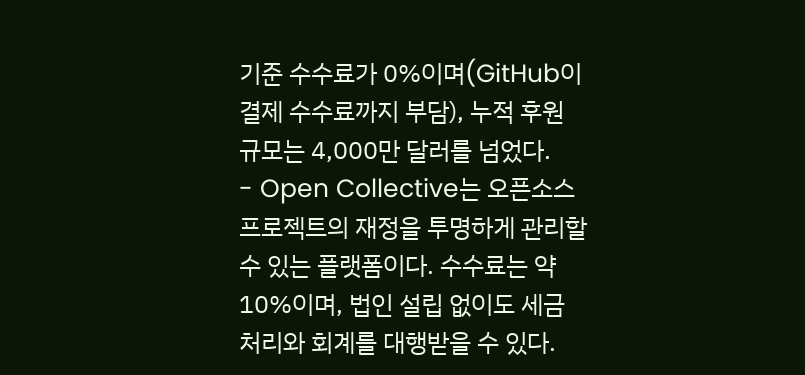기준 수수료가 0%이며(GitHub이 결제 수수료까지 부담), 누적 후원 규모는 4,000만 달러를 넘었다.
- Open Collective는 오픈소스 프로젝트의 재정을 투명하게 관리할 수 있는 플랫폼이다. 수수료는 약 10%이며, 법인 설립 없이도 세금 처리와 회계를 대행받을 수 있다.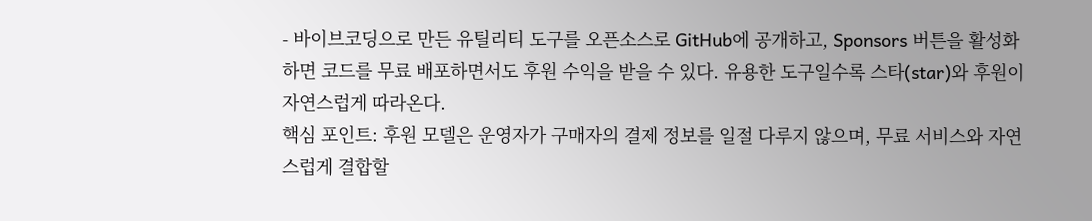- 바이브코딩으로 만든 유틸리티 도구를 오픈소스로 GitHub에 공개하고, Sponsors 버튼을 활성화하면 코드를 무료 배포하면서도 후원 수익을 받을 수 있다. 유용한 도구일수록 스타(star)와 후원이 자연스럽게 따라온다.
핵심 포인트: 후원 모델은 운영자가 구매자의 결제 정보를 일절 다루지 않으며, 무료 서비스와 자연스럽게 결합할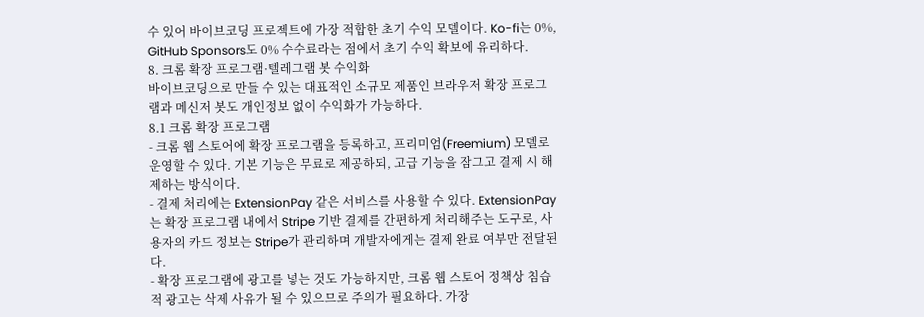수 있어 바이브코딩 프로젝트에 가장 적합한 초기 수익 모델이다. Ko-fi는 0%, GitHub Sponsors도 0% 수수료라는 점에서 초기 수익 확보에 유리하다.
8. 크롬 확장 프로그램·텔레그램 봇 수익화
바이브코딩으로 만들 수 있는 대표적인 소규모 제품인 브라우저 확장 프로그램과 메신저 봇도 개인정보 없이 수익화가 가능하다.
8.1 크롬 확장 프로그램
- 크롬 웹 스토어에 확장 프로그램을 등록하고, 프리미엄(Freemium) 모델로 운영할 수 있다. 기본 기능은 무료로 제공하되, 고급 기능을 잠그고 결제 시 해제하는 방식이다.
- 결제 처리에는 ExtensionPay 같은 서비스를 사용할 수 있다. ExtensionPay는 확장 프로그램 내에서 Stripe 기반 결제를 간편하게 처리해주는 도구로, 사용자의 카드 정보는 Stripe가 관리하며 개발자에게는 결제 완료 여부만 전달된다.
- 확장 프로그램에 광고를 넣는 것도 가능하지만, 크롬 웹 스토어 정책상 침습적 광고는 삭제 사유가 될 수 있으므로 주의가 필요하다. 가장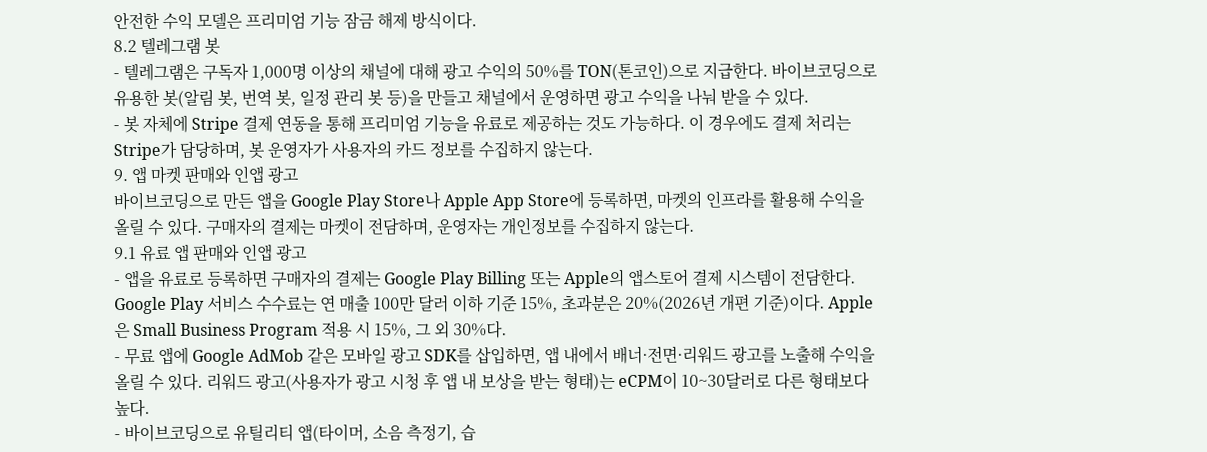안전한 수익 모델은 프리미엄 기능 잠금 해제 방식이다.
8.2 텔레그램 봇
- 텔레그램은 구독자 1,000명 이상의 채널에 대해 광고 수익의 50%를 TON(톤코인)으로 지급한다. 바이브코딩으로 유용한 봇(알림 봇, 번역 봇, 일정 관리 봇 등)을 만들고 채널에서 운영하면 광고 수익을 나눠 받을 수 있다.
- 봇 자체에 Stripe 결제 연동을 통해 프리미엄 기능을 유료로 제공하는 것도 가능하다. 이 경우에도 결제 처리는 Stripe가 담당하며, 봇 운영자가 사용자의 카드 정보를 수집하지 않는다.
9. 앱 마켓 판매와 인앱 광고
바이브코딩으로 만든 앱을 Google Play Store나 Apple App Store에 등록하면, 마켓의 인프라를 활용해 수익을 올릴 수 있다. 구매자의 결제는 마켓이 전담하며, 운영자는 개인정보를 수집하지 않는다.
9.1 유료 앱 판매와 인앱 광고
- 앱을 유료로 등록하면 구매자의 결제는 Google Play Billing 또는 Apple의 앱스토어 결제 시스템이 전담한다. Google Play 서비스 수수료는 연 매출 100만 달러 이하 기준 15%, 초과분은 20%(2026년 개편 기준)이다. Apple은 Small Business Program 적용 시 15%, 그 외 30%다.
- 무료 앱에 Google AdMob 같은 모바일 광고 SDK를 삽입하면, 앱 내에서 배너·전면·리워드 광고를 노출해 수익을 올릴 수 있다. 리워드 광고(사용자가 광고 시청 후 앱 내 보상을 받는 형태)는 eCPM이 10~30달러로 다른 형태보다 높다.
- 바이브코딩으로 유틸리티 앱(타이머, 소음 측정기, 습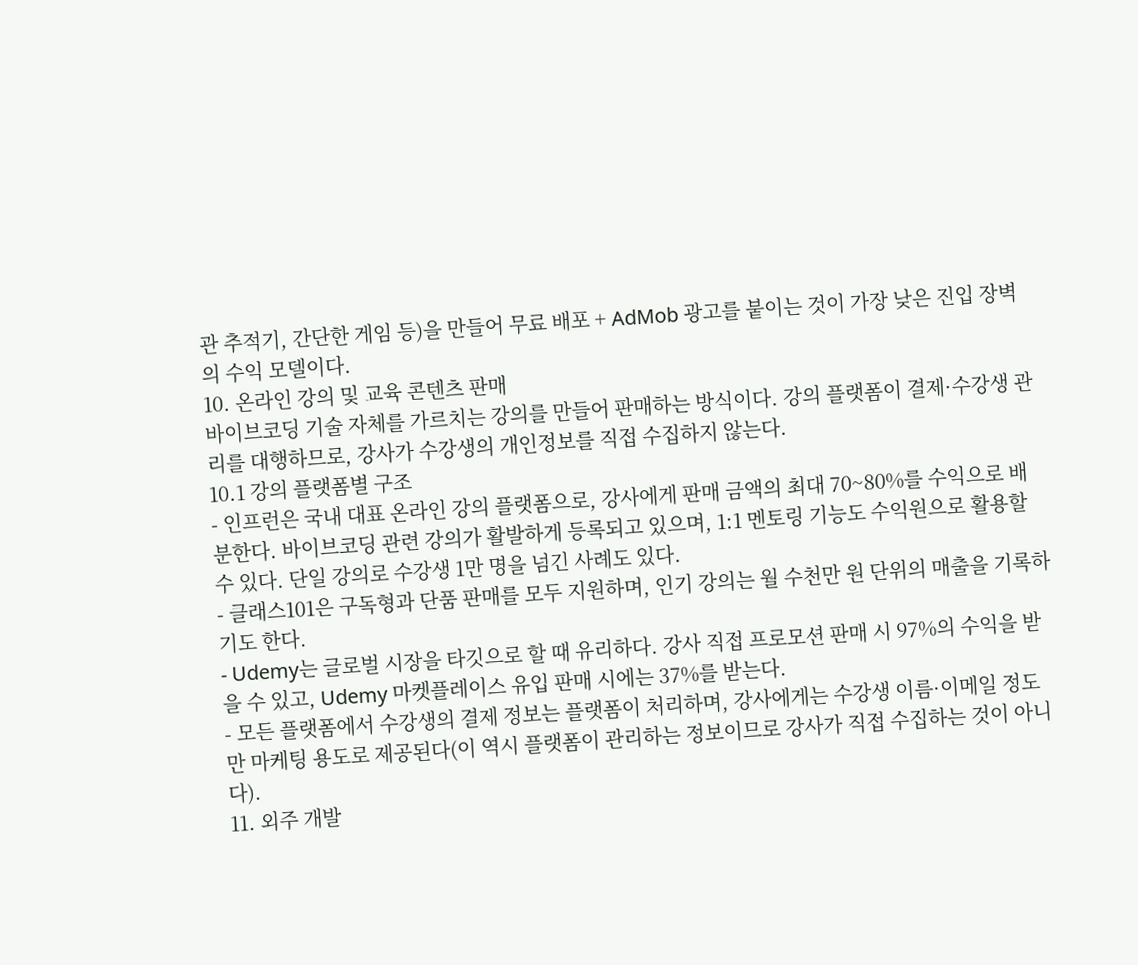관 추적기, 간단한 게임 등)을 만들어 무료 배포 + AdMob 광고를 붙이는 것이 가장 낮은 진입 장벽의 수익 모델이다.
10. 온라인 강의 및 교육 콘텐츠 판매
바이브코딩 기술 자체를 가르치는 강의를 만들어 판매하는 방식이다. 강의 플랫폼이 결제·수강생 관리를 대행하므로, 강사가 수강생의 개인정보를 직접 수집하지 않는다.
10.1 강의 플랫폼별 구조
- 인프런은 국내 대표 온라인 강의 플랫폼으로, 강사에게 판매 금액의 최대 70~80%를 수익으로 배분한다. 바이브코딩 관련 강의가 활발하게 등록되고 있으며, 1:1 멘토링 기능도 수익원으로 활용할 수 있다. 단일 강의로 수강생 1만 명을 넘긴 사례도 있다.
- 클래스101은 구독형과 단품 판매를 모두 지원하며, 인기 강의는 월 수천만 원 단위의 매출을 기록하기도 한다.
- Udemy는 글로벌 시장을 타깃으로 할 때 유리하다. 강사 직접 프로모션 판매 시 97%의 수익을 받을 수 있고, Udemy 마켓플레이스 유입 판매 시에는 37%를 받는다.
- 모든 플랫폼에서 수강생의 결제 정보는 플랫폼이 처리하며, 강사에게는 수강생 이름·이메일 정도만 마케팅 용도로 제공된다(이 역시 플랫폼이 관리하는 정보이므로 강사가 직접 수집하는 것이 아니다).
11. 외주 개발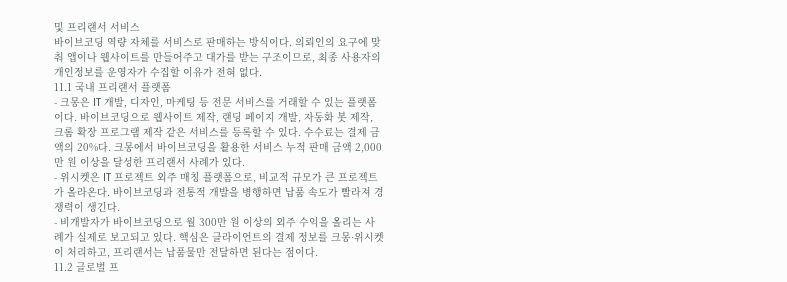및 프리랜서 서비스
바이브코딩 역량 자체를 서비스로 판매하는 방식이다. 의뢰인의 요구에 맞춰 앱이나 웹사이트를 만들어주고 대가를 받는 구조이므로, 최종 사용자의 개인정보를 운영자가 수집할 이유가 전혀 없다.
11.1 국내 프리랜서 플랫폼
- 크몽은 IT 개발, 디자인, 마케팅 등 전문 서비스를 거래할 수 있는 플랫폼이다. 바이브코딩으로 웹사이트 제작, 랜딩 페이지 개발, 자동화 봇 제작, 크롬 확장 프로그램 제작 같은 서비스를 등록할 수 있다. 수수료는 결제 금액의 20%다. 크몽에서 바이브코딩을 활용한 서비스 누적 판매 금액 2,000만 원 이상을 달성한 프리랜서 사례가 있다.
- 위시켓은 IT 프로젝트 외주 매칭 플랫폼으로, 비교적 규모가 큰 프로젝트가 올라온다. 바이브코딩과 전통적 개발을 병행하면 납품 속도가 빨라져 경쟁력이 생긴다.
- 비개발자가 바이브코딩으로 월 300만 원 이상의 외주 수익을 올리는 사례가 실제로 보고되고 있다. 핵심은 클라이언트의 결제 정보를 크몽·위시켓이 처리하고, 프리랜서는 납품물만 전달하면 된다는 점이다.
11.2 글로벌 프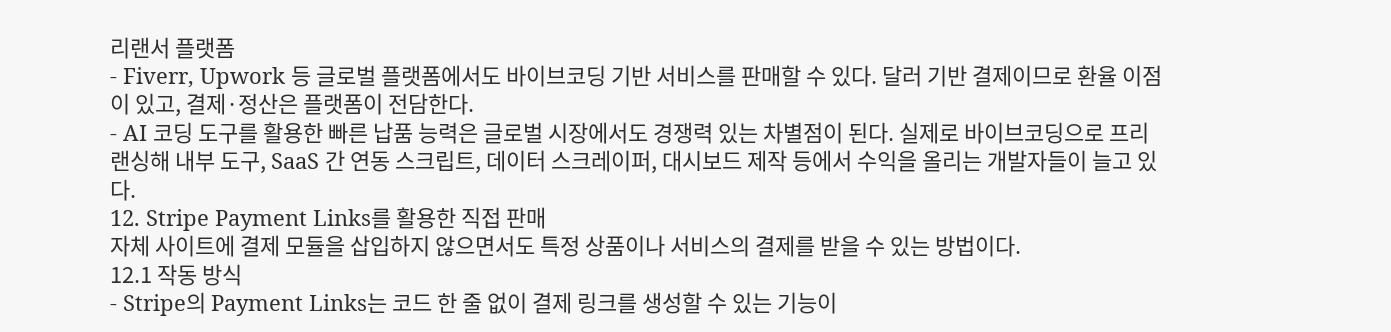리랜서 플랫폼
- Fiverr, Upwork 등 글로벌 플랫폼에서도 바이브코딩 기반 서비스를 판매할 수 있다. 달러 기반 결제이므로 환율 이점이 있고, 결제·정산은 플랫폼이 전담한다.
- AI 코딩 도구를 활용한 빠른 납품 능력은 글로벌 시장에서도 경쟁력 있는 차별점이 된다. 실제로 바이브코딩으로 프리랜싱해 내부 도구, SaaS 간 연동 스크립트, 데이터 스크레이퍼, 대시보드 제작 등에서 수익을 올리는 개발자들이 늘고 있다.
12. Stripe Payment Links를 활용한 직접 판매
자체 사이트에 결제 모듈을 삽입하지 않으면서도 특정 상품이나 서비스의 결제를 받을 수 있는 방법이다.
12.1 작동 방식
- Stripe의 Payment Links는 코드 한 줄 없이 결제 링크를 생성할 수 있는 기능이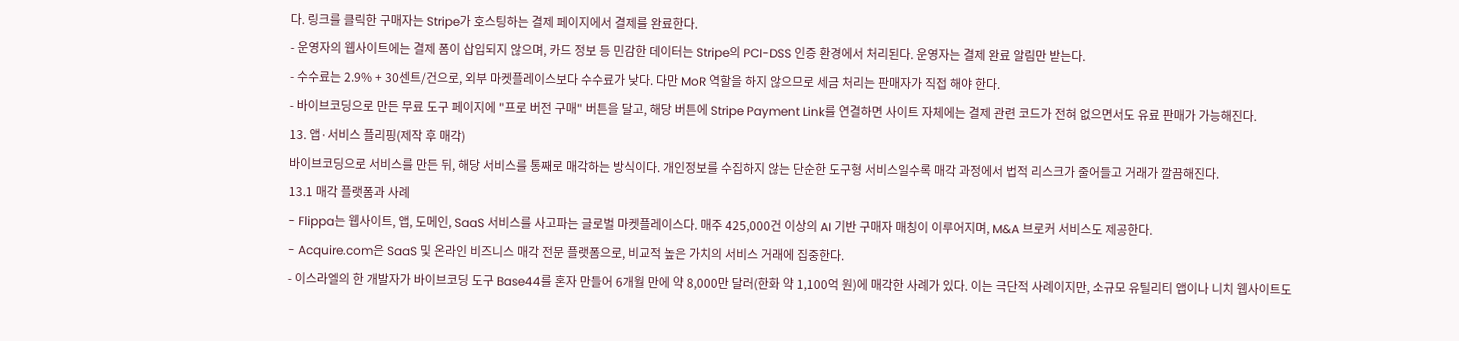다. 링크를 클릭한 구매자는 Stripe가 호스팅하는 결제 페이지에서 결제를 완료한다.
- 운영자의 웹사이트에는 결제 폼이 삽입되지 않으며, 카드 정보 등 민감한 데이터는 Stripe의 PCI-DSS 인증 환경에서 처리된다. 운영자는 결제 완료 알림만 받는다.
- 수수료는 2.9% + 30센트/건으로, 외부 마켓플레이스보다 수수료가 낮다. 다만 MoR 역할을 하지 않으므로 세금 처리는 판매자가 직접 해야 한다.
- 바이브코딩으로 만든 무료 도구 페이지에 "프로 버전 구매" 버튼을 달고, 해당 버튼에 Stripe Payment Link를 연결하면 사이트 자체에는 결제 관련 코드가 전혀 없으면서도 유료 판매가 가능해진다.
13. 앱·서비스 플리핑(제작 후 매각)
바이브코딩으로 서비스를 만든 뒤, 해당 서비스를 통째로 매각하는 방식이다. 개인정보를 수집하지 않는 단순한 도구형 서비스일수록 매각 과정에서 법적 리스크가 줄어들고 거래가 깔끔해진다.
13.1 매각 플랫폼과 사례
- Flippa는 웹사이트, 앱, 도메인, SaaS 서비스를 사고파는 글로벌 마켓플레이스다. 매주 425,000건 이상의 AI 기반 구매자 매칭이 이루어지며, M&A 브로커 서비스도 제공한다.
- Acquire.com은 SaaS 및 온라인 비즈니스 매각 전문 플랫폼으로, 비교적 높은 가치의 서비스 거래에 집중한다.
- 이스라엘의 한 개발자가 바이브코딩 도구 Base44를 혼자 만들어 6개월 만에 약 8,000만 달러(한화 약 1,100억 원)에 매각한 사례가 있다. 이는 극단적 사례이지만, 소규모 유틸리티 앱이나 니치 웹사이트도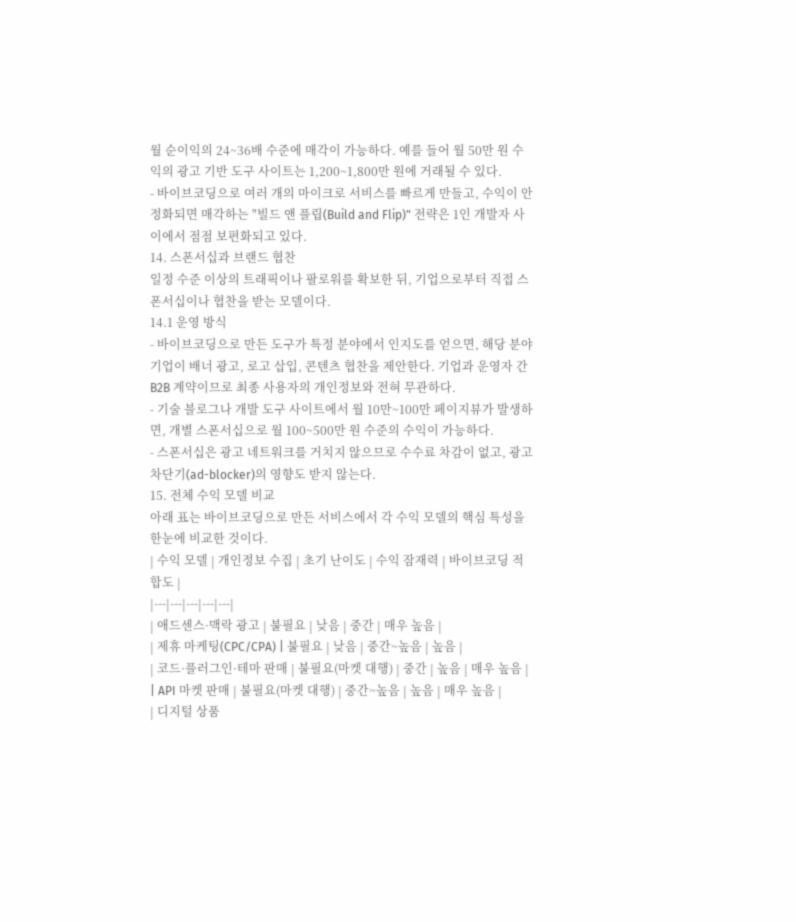월 순이익의 24~36배 수준에 매각이 가능하다. 예를 들어 월 50만 원 수익의 광고 기반 도구 사이트는 1,200~1,800만 원에 거래될 수 있다.
- 바이브코딩으로 여러 개의 마이크로 서비스를 빠르게 만들고, 수익이 안정화되면 매각하는 "빌드 앤 플립(Build and Flip)" 전략은 1인 개발자 사이에서 점점 보편화되고 있다.
14. 스폰서십과 브랜드 협찬
일정 수준 이상의 트래픽이나 팔로워를 확보한 뒤, 기업으로부터 직접 스폰서십이나 협찬을 받는 모델이다.
14.1 운영 방식
- 바이브코딩으로 만든 도구가 특정 분야에서 인지도를 얻으면, 해당 분야 기업이 배너 광고, 로고 삽입, 콘텐츠 협찬을 제안한다. 기업과 운영자 간 B2B 계약이므로 최종 사용자의 개인정보와 전혀 무관하다.
- 기술 블로그나 개발 도구 사이트에서 월 10만~100만 페이지뷰가 발생하면, 개별 스폰서십으로 월 100~500만 원 수준의 수익이 가능하다.
- 스폰서십은 광고 네트워크를 거치지 않으므로 수수료 차감이 없고, 광고 차단기(ad-blocker)의 영향도 받지 않는다.
15. 전체 수익 모델 비교
아래 표는 바이브코딩으로 만든 서비스에서 각 수익 모델의 핵심 특성을 한눈에 비교한 것이다.
| 수익 모델 | 개인정보 수집 | 초기 난이도 | 수익 잠재력 | 바이브코딩 적합도 |
|---|---|---|---|---|
| 애드센스·맥락 광고 | 불필요 | 낮음 | 중간 | 매우 높음 |
| 제휴 마케팅(CPC/CPA) | 불필요 | 낮음 | 중간~높음 | 높음 |
| 코드·플러그인·테마 판매 | 불필요(마켓 대행) | 중간 | 높음 | 매우 높음 |
| API 마켓 판매 | 불필요(마켓 대행) | 중간~높음 | 높음 | 매우 높음 |
| 디지털 상품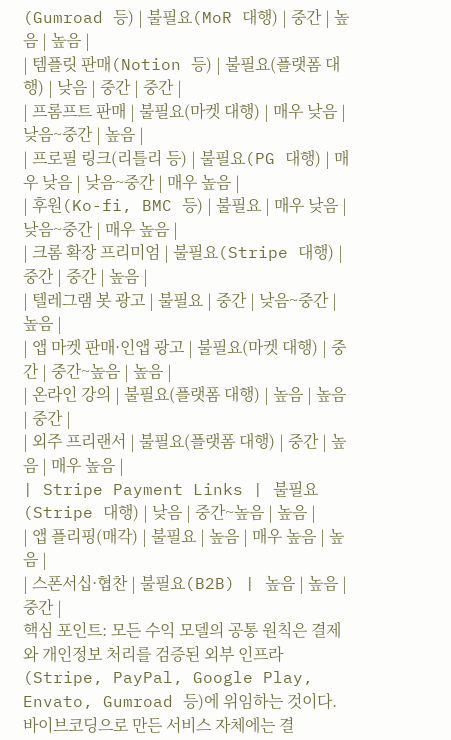(Gumroad 등) | 불필요(MoR 대행) | 중간 | 높음 | 높음 |
| 템플릿 판매(Notion 등) | 불필요(플랫폼 대행) | 낮음 | 중간 | 중간 |
| 프롬프트 판매 | 불필요(마켓 대행) | 매우 낮음 | 낮음~중간 | 높음 |
| 프로필 링크(리틀리 등) | 불필요(PG 대행) | 매우 낮음 | 낮음~중간 | 매우 높음 |
| 후원(Ko-fi, BMC 등) | 불필요 | 매우 낮음 | 낮음~중간 | 매우 높음 |
| 크롬 확장 프리미엄 | 불필요(Stripe 대행) | 중간 | 중간 | 높음 |
| 텔레그램 봇 광고 | 불필요 | 중간 | 낮음~중간 | 높음 |
| 앱 마켓 판매·인앱 광고 | 불필요(마켓 대행) | 중간 | 중간~높음 | 높음 |
| 온라인 강의 | 불필요(플랫폼 대행) | 높음 | 높음 | 중간 |
| 외주 프리랜서 | 불필요(플랫폼 대행) | 중간 | 높음 | 매우 높음 |
| Stripe Payment Links | 불필요(Stripe 대행) | 낮음 | 중간~높음 | 높음 |
| 앱 플리핑(매각) | 불필요 | 높음 | 매우 높음 | 높음 |
| 스폰서십·협찬 | 불필요(B2B) | 높음 | 높음 | 중간 |
핵심 포인트: 모든 수익 모델의 공통 원칙은 결제와 개인정보 처리를 검증된 외부 인프라(Stripe, PayPal, Google Play, Envato, Gumroad 등)에 위임하는 것이다. 바이브코딩으로 만든 서비스 자체에는 결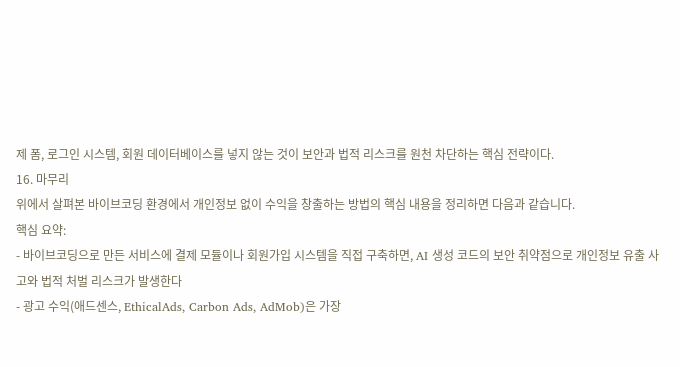제 폼, 로그인 시스템, 회원 데이터베이스를 넣지 않는 것이 보안과 법적 리스크를 원천 차단하는 핵심 전략이다.
16. 마무리
위에서 살펴본 바이브코딩 환경에서 개인정보 없이 수익을 창출하는 방법의 핵심 내용을 정리하면 다음과 같습니다.
핵심 요약:
- 바이브코딩으로 만든 서비스에 결제 모듈이나 회원가입 시스템을 직접 구축하면, AI 생성 코드의 보안 취약점으로 개인정보 유출 사고와 법적 처벌 리스크가 발생한다
- 광고 수익(애드센스, EthicalAds, Carbon Ads, AdMob)은 가장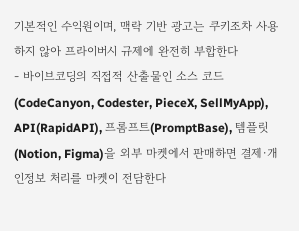기본적인 수익원이며, 맥락 기반 광고는 쿠키조차 사용하지 않아 프라이버시 규제에 완전히 부합한다
- 바이브코딩의 직접적 산출물인 소스 코드(CodeCanyon, Codester, PieceX, SellMyApp), API(RapidAPI), 프롬프트(PromptBase), 템플릿(Notion, Figma)을 외부 마켓에서 판매하면 결제·개인정보 처리를 마켓이 전담한다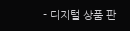- 디지털 상품 판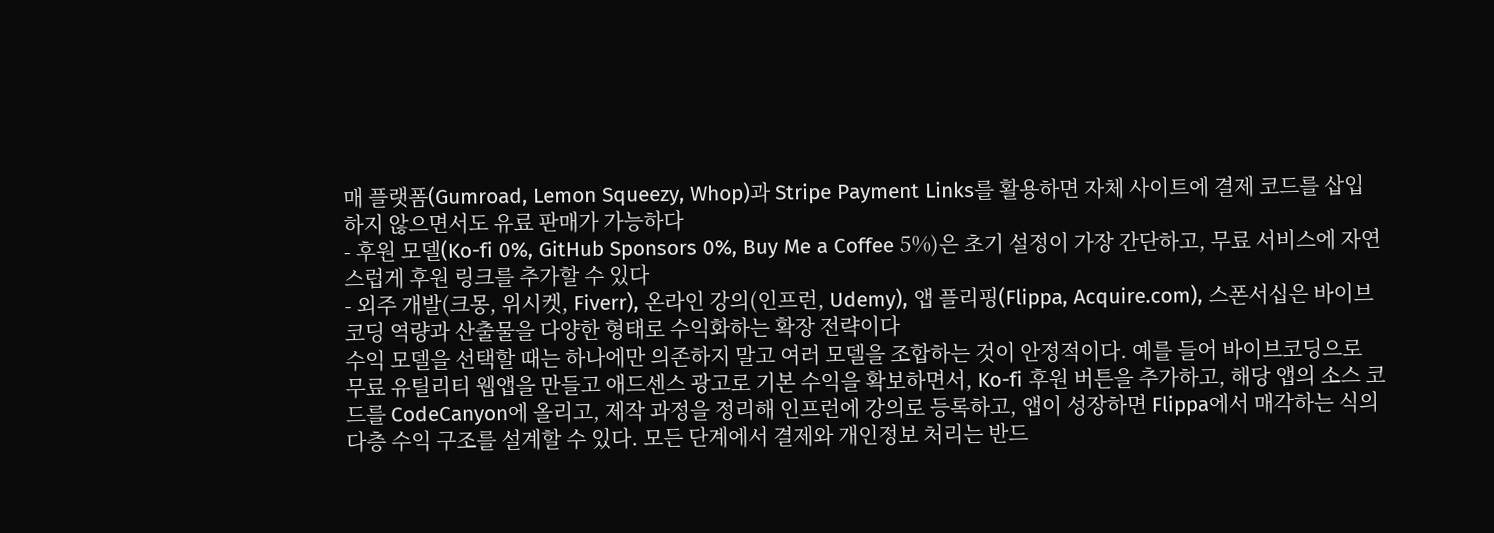매 플랫폼(Gumroad, Lemon Squeezy, Whop)과 Stripe Payment Links를 활용하면 자체 사이트에 결제 코드를 삽입하지 않으면서도 유료 판매가 가능하다
- 후원 모델(Ko-fi 0%, GitHub Sponsors 0%, Buy Me a Coffee 5%)은 초기 설정이 가장 간단하고, 무료 서비스에 자연스럽게 후원 링크를 추가할 수 있다
- 외주 개발(크몽, 위시켓, Fiverr), 온라인 강의(인프런, Udemy), 앱 플리핑(Flippa, Acquire.com), 스폰서십은 바이브코딩 역량과 산출물을 다양한 형태로 수익화하는 확장 전략이다
수익 모델을 선택할 때는 하나에만 의존하지 말고 여러 모델을 조합하는 것이 안정적이다. 예를 들어 바이브코딩으로 무료 유틸리티 웹앱을 만들고 애드센스 광고로 기본 수익을 확보하면서, Ko-fi 후원 버튼을 추가하고, 해당 앱의 소스 코드를 CodeCanyon에 올리고, 제작 과정을 정리해 인프런에 강의로 등록하고, 앱이 성장하면 Flippa에서 매각하는 식의 다층 수익 구조를 설계할 수 있다. 모든 단계에서 결제와 개인정보 처리는 반드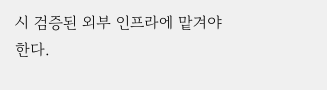시 검증된 외부 인프라에 맡겨야 한다.